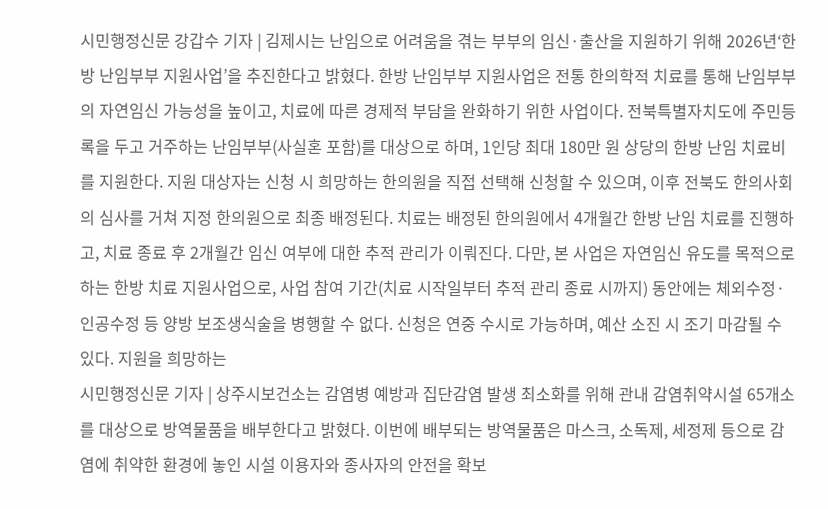시민행정신문 강갑수 기자 | 김제시는 난임으로 어려움을 겪는 부부의 임신·출산을 지원하기 위해 2026년‘한방 난임부부 지원사업’을 추진한다고 밝혔다. 한방 난임부부 지원사업은 전통 한의학적 치료를 통해 난임부부의 자연임신 가능성을 높이고, 치료에 따른 경제적 부담을 완화하기 위한 사업이다. 전북특별자치도에 주민등록을 두고 거주하는 난임부부(사실혼 포함)를 대상으로 하며, 1인당 최대 180만 원 상당의 한방 난임 치료비를 지원한다. 지원 대상자는 신청 시 희망하는 한의원을 직접 선택해 신청할 수 있으며, 이후 전북도 한의사회의 심사를 거쳐 지정 한의원으로 최종 배정된다. 치료는 배정된 한의원에서 4개월간 한방 난임 치료를 진행하고, 치료 종료 후 2개월간 임신 여부에 대한 추적 관리가 이뤄진다. 다만, 본 사업은 자연임신 유도를 목적으로 하는 한방 치료 지원사업으로, 사업 참여 기간(치료 시작일부터 추적 관리 종료 시까지) 동안에는 체외수정·인공수정 등 양방 보조생식술을 병행할 수 없다. 신청은 연중 수시로 가능하며, 예산 소진 시 조기 마감될 수 있다. 지원을 희망하는
시민행정신문 기자 | 상주시보건소는 감염병 예방과 집단감염 발생 최소화를 위해 관내 감염취약시설 65개소를 대상으로 방역물품을 배부한다고 밝혔다. 이번에 배부되는 방역물품은 마스크, 소독제, 세정제 등으로 감염에 취약한 환경에 놓인 시설 이용자와 종사자의 안전을 확보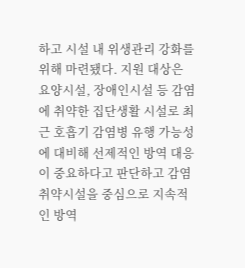하고 시설 내 위생관리 강화를 위해 마련됐다. 지원 대상은 요양시설, 장애인시설 등 감염에 취약한 집단생활 시설로 최근 호흡기 감염병 유행 가능성에 대비해 선제적인 방역 대응이 중요하다고 판단하고 감염취약시설을 중심으로 지속적인 방역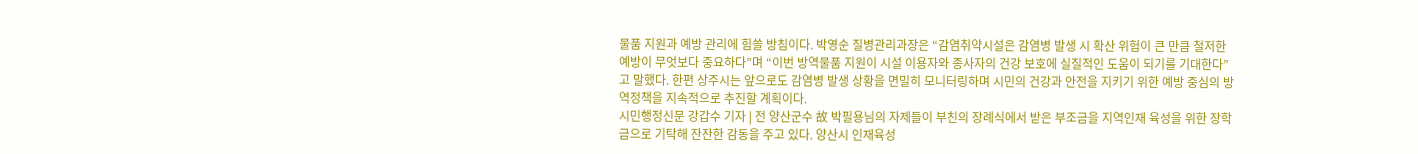물품 지원과 예방 관리에 힘쓸 방침이다. 박영순 질병관리과장은 “감염취약시설은 감염병 발생 시 확산 위험이 큰 만큼 철저한 예방이 무엇보다 중요하다”며 “이번 방역물품 지원이 시설 이용자와 종사자의 건강 보호에 실질적인 도움이 되기를 기대한다”고 말했다. 한편 상주시는 앞으로도 감염병 발생 상황을 면밀히 모니터링하며 시민의 건강과 안전을 지키기 위한 예방 중심의 방역정책을 지속적으로 추진할 계획이다.
시민행정신문 강갑수 기자 | 전 양산군수 故 박필용님의 자제들이 부친의 장례식에서 받은 부조금을 지역인재 육성을 위한 장학금으로 기탁해 잔잔한 감동을 주고 있다. 양산시 인재육성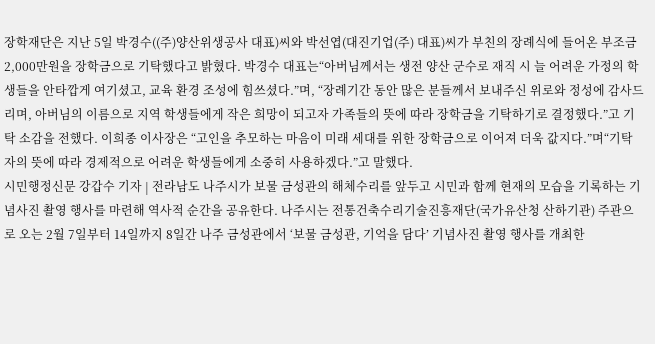장학재단은 지난 5일 박경수((주)양산위생공사 대표)씨와 박선엽(대진기업(주) 대표)씨가 부친의 장례식에 들어온 부조금 2,000만원을 장학금으로 기탁했다고 밝혔다. 박경수 대표는“아버님께서는 생전 양산 군수로 재직 시 늘 어려운 가정의 학생들을 안타깝게 여기셨고, 교육 환경 조성에 힘쓰셨다.”며, “장례기간 동안 많은 분들께서 보내주신 위로와 정성에 감사드리며, 아버님의 이름으로 지역 학생들에게 작은 희망이 되고자 가족들의 뜻에 따라 장학금을 기탁하기로 결정했다.”고 기탁 소감을 전했다. 이희종 이사장은 “고인을 추모하는 마음이 미래 세대를 위한 장학금으로 이어져 더욱 값지다.”며“기탁자의 뜻에 따라 경제적으로 어려운 학생들에게 소중히 사용하겠다.”고 말했다.
시민행정신문 강갑수 기자 | 전라남도 나주시가 보물 금성관의 해체수리를 앞두고 시민과 함께 현재의 모습을 기록하는 기념사진 촬영 행사를 마련해 역사적 순간을 공유한다. 나주시는 전통건축수리기술진흥재단(국가유산청 산하기관) 주관으로 오는 2월 7일부터 14일까지 8일간 나주 금성관에서 ‘보물 금성관, 기억을 담다’ 기념사진 촬영 행사를 개최한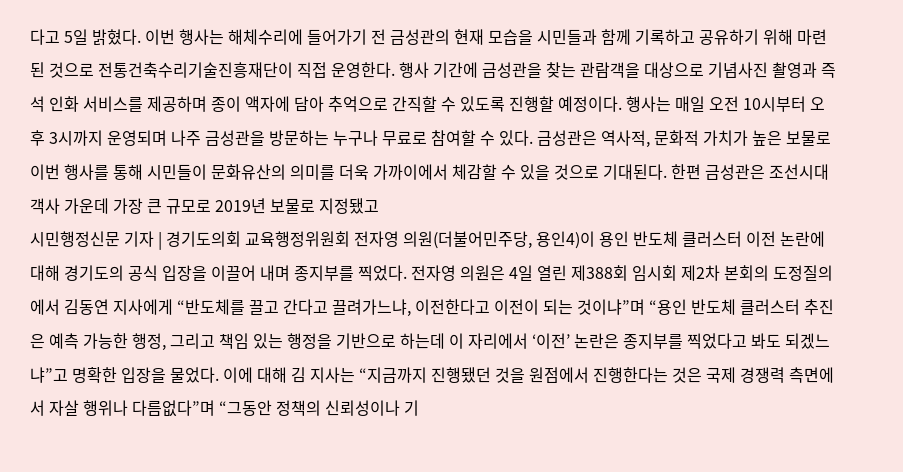다고 5일 밝혔다. 이번 행사는 해체수리에 들어가기 전 금성관의 현재 모습을 시민들과 함께 기록하고 공유하기 위해 마련된 것으로 전통건축수리기술진흥재단이 직접 운영한다. 행사 기간에 금성관을 찾는 관람객을 대상으로 기념사진 촬영과 즉석 인화 서비스를 제공하며 종이 액자에 담아 추억으로 간직할 수 있도록 진행할 예정이다. 행사는 매일 오전 10시부터 오후 3시까지 운영되며 나주 금성관을 방문하는 누구나 무료로 참여할 수 있다. 금성관은 역사적, 문화적 가치가 높은 보물로 이번 행사를 통해 시민들이 문화유산의 의미를 더욱 가까이에서 체감할 수 있을 것으로 기대된다. 한편 금성관은 조선시대 객사 가운데 가장 큰 규모로 2019년 보물로 지정됐고
시민행정신문 기자 | 경기도의회 교육행정위원회 전자영 의원(더불어민주당, 용인4)이 용인 반도체 클러스터 이전 논란에 대해 경기도의 공식 입장을 이끌어 내며 종지부를 찍었다. 전자영 의원은 4일 열린 제388회 임시회 제2차 본회의 도정질의에서 김동연 지사에게 “반도체를 끌고 간다고 끌려가느냐, 이전한다고 이전이 되는 것이냐”며 “용인 반도체 클러스터 추진은 예측 가능한 행정, 그리고 책임 있는 행정을 기반으로 하는데 이 자리에서 ‘이전’ 논란은 종지부를 찍었다고 봐도 되겠느냐”고 명확한 입장을 물었다. 이에 대해 김 지사는 “지금까지 진행됐던 것을 원점에서 진행한다는 것은 국제 경쟁력 측면에서 자살 행위나 다름없다”며 “그동안 정책의 신뢰성이나 기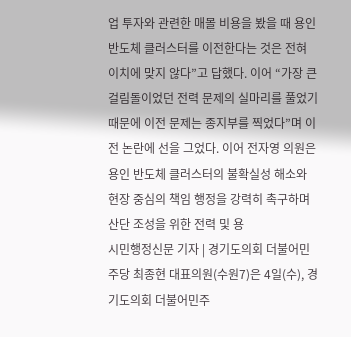업 투자와 관련한 매몰 비용을 봤을 때 용인 반도체 클러스터를 이전한다는 것은 전혀 이치에 맞지 않다”고 답했다. 이어 “가장 큰 걸림돌이었던 전력 문제의 실마리를 풀었기 때문에 이전 문제는 종지부를 찍었다”며 이전 논란에 선을 그었다. 이어 전자영 의원은 용인 반도체 클러스터의 불확실성 해소와 현장 중심의 책임 행정을 강력히 촉구하며 산단 조성을 위한 전력 및 용
시민행정신문 기자 | 경기도의회 더불어민주당 최종현 대표의원(수원7)은 4일(수), 경기도의회 더불어민주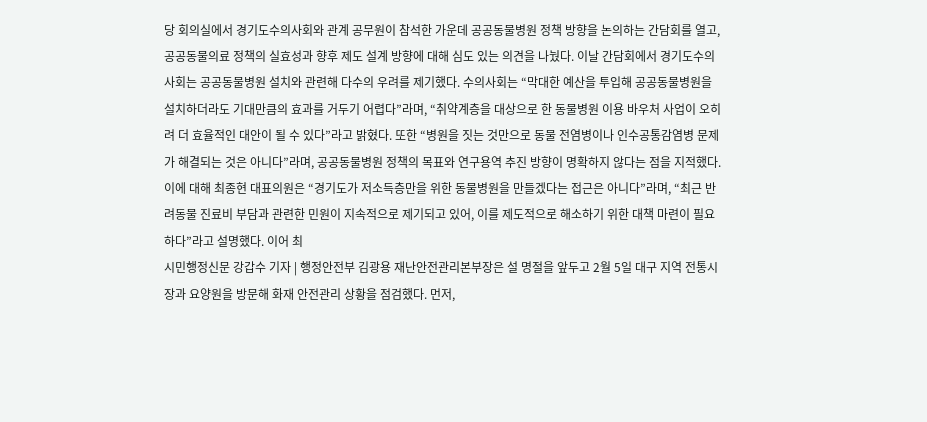당 회의실에서 경기도수의사회와 관계 공무원이 참석한 가운데 공공동물병원 정책 방향을 논의하는 간담회를 열고, 공공동물의료 정책의 실효성과 향후 제도 설계 방향에 대해 심도 있는 의견을 나눴다. 이날 간담회에서 경기도수의사회는 공공동물병원 설치와 관련해 다수의 우려를 제기했다. 수의사회는 “막대한 예산을 투입해 공공동물병원을 설치하더라도 기대만큼의 효과를 거두기 어렵다”라며, “취약계층을 대상으로 한 동물병원 이용 바우처 사업이 오히려 더 효율적인 대안이 될 수 있다”라고 밝혔다. 또한 “병원을 짓는 것만으로 동물 전염병이나 인수공통감염병 문제가 해결되는 것은 아니다”라며, 공공동물병원 정책의 목표와 연구용역 추진 방향이 명확하지 않다는 점을 지적했다. 이에 대해 최종현 대표의원은 “경기도가 저소득층만을 위한 동물병원을 만들겠다는 접근은 아니다”라며, “최근 반려동물 진료비 부담과 관련한 민원이 지속적으로 제기되고 있어, 이를 제도적으로 해소하기 위한 대책 마련이 필요하다”라고 설명했다. 이어 최
시민행정신문 강갑수 기자 | 행정안전부 김광용 재난안전관리본부장은 설 명절을 앞두고 2월 5일 대구 지역 전통시장과 요양원을 방문해 화재 안전관리 상황을 점검했다. 먼저,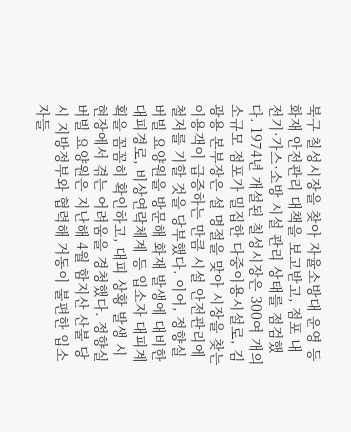북구 칠성시장을 찾아 자율소방대 운영 등 화재 안전관리 대책을 보고받고, 점포 내 전기·가스·소방 시설 관리 상태를 점검했다. 1974년 개설된 칠성시장은 300여 개의 소규모 점포가 밀집한 다중이용시설로, 김광용 본부장은 설 명절을 맞아 시장을 찾는 이용객이 급증하는 만큼 시설 안전관리에 철저를 기할 것을 당부했다. 이어, 정향실버빌 요양원을 방문해 화재 발생에 대비한 대피경로, 비상연락체계 등 입소자 대피계획을 꼼꼼히 확인하고, 대피 상황 발생 시 현장에서 겪는 어려움을 경청했다. 정향실버빌 요양원은 지난해 4월 함지산 산불 당시 지방정부와 협력해 거동이 불편한 입소자들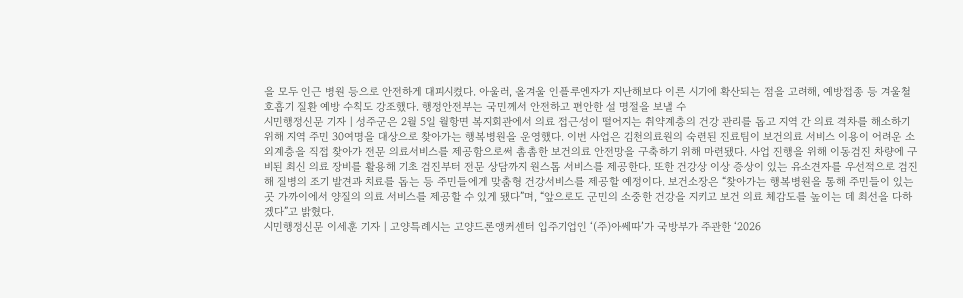을 모두 인근 병원 등으로 안전하게 대피시켰다. 아울러, 올겨울 인플루엔자가 지난해보다 이른 시기에 확산되는 점을 고려해, 예방접종 등 겨울철 호흡기 질환 예방 수칙도 강조했다. 행정안전부는 국민께서 안전하고 편안한 설 명절을 보낼 수
시민행정신문 기자 | 성주군은 2월 5일 월항면 복지회관에서 의료 접근성이 떨어지는 취약계층의 건강 관리를 돕고 지역 간 의료 격차를 해소하기 위해 지역 주민 30여명을 대상으로 찾아가는 행복병원을 운영했다. 이번 사업은 김천의료원의 숙련된 진료팀이 보건의료 서비스 이용이 어려운 소외계층을 직접 찾아가 전문 의료서비스를 제공함으로써 촘촘한 보건의료 안전망을 구축하기 위해 마련됐다. 사업 진행을 위해 이동검진 차량에 구비된 최신 의료 장비를 활용해 기초 검진부터 전문 상담까지 원스톱 서비스를 제공한다. 또한 건강상 이상 증상이 있는 유소견자를 우선적으로 검진해 질병의 조기 발견과 치료를 돕는 등 주민들에게 맞춤형 건강서비스를 제공할 예정이다. 보건소장은 “찾아가는 행복병원을 통해 주민들이 있는 곳 가까이에서 양질의 의료 서비스를 제공할 수 있게 됐다”며, “앞으로도 군민의 소중한 건강을 지키고 보건 의료 체감도를 높이는 데 최선을 다하겠다”고 밝혔다.
시민행정신문 이세훈 기자 | 고양특례시는 고양드론앵커센터 입주기업인 ‘(주)아쎄따’가 국방부가 주관한 ‘2026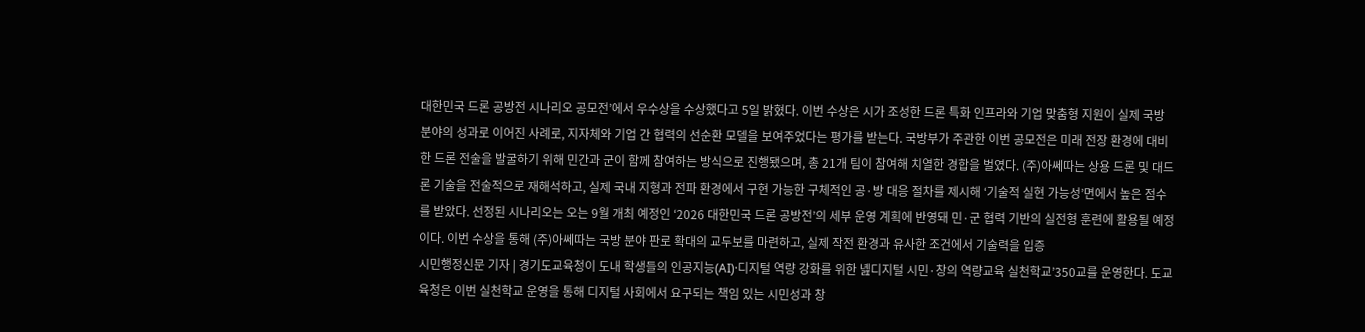대한민국 드론 공방전 시나리오 공모전’에서 우수상을 수상했다고 5일 밝혔다. 이번 수상은 시가 조성한 드론 특화 인프라와 기업 맞춤형 지원이 실제 국방 분야의 성과로 이어진 사례로, 지자체와 기업 간 협력의 선순환 모델을 보여주었다는 평가를 받는다. 국방부가 주관한 이번 공모전은 미래 전장 환경에 대비한 드론 전술을 발굴하기 위해 민간과 군이 함께 참여하는 방식으로 진행됐으며, 총 21개 팀이 참여해 치열한 경합을 벌였다. (주)아쎄따는 상용 드론 및 대드론 기술을 전술적으로 재해석하고, 실제 국내 지형과 전파 환경에서 구현 가능한 구체적인 공·방 대응 절차를 제시해 ‘기술적 실현 가능성’면에서 높은 점수를 받았다. 선정된 시나리오는 오는 9월 개최 예정인 ‘2026 대한민국 드론 공방전’의 세부 운영 계획에 반영돼 민·군 협력 기반의 실전형 훈련에 활용될 예정이다. 이번 수상을 통해 (주)아쎄따는 국방 분야 판로 확대의 교두보를 마련하고, 실제 작전 환경과 유사한 조건에서 기술력을 입증
시민행정신문 기자 | 경기도교육청이 도내 학생들의 인공지능(AI)·디지털 역량 강화를 위한 녪디지털 시민·창의 역량교육 실천학교’350교를 운영한다. 도교육청은 이번 실천학교 운영을 통해 디지털 사회에서 요구되는 책임 있는 시민성과 창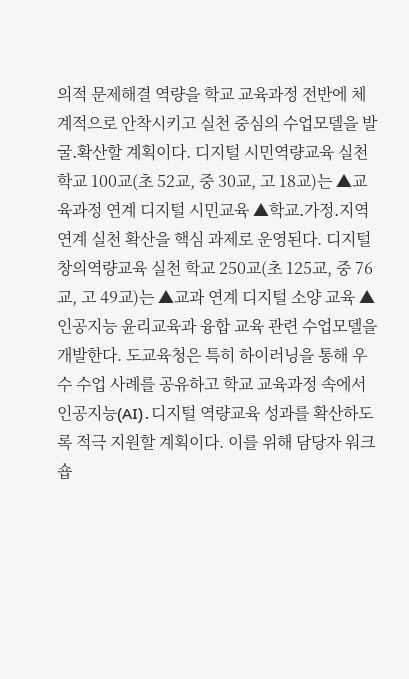의적 문제해결 역량을 학교 교육과정 전반에 체계적으로 안착시키고 실천 중심의 수업모델을 발굴․확산할 계획이다. 디지털 시민역량교육 실천학교 100교(초 52교, 중 30교, 고 18교)는 ▲교육과정 연계 디지털 시민교육 ▲학교․가정․지역 연계 실천 확산을 핵심 과제로 운영된다. 디지털 창의역량교육 실천 학교 250교(초 125교, 중 76교, 고 49교)는 ▲교과 연계 디지털 소양 교육 ▲인공지능 윤리교육과 융합 교육 관련 수업모델을 개발한다. 도교육청은 특히 하이러닝을 통해 우수 수업 사례를 공유하고 학교 교육과정 속에서 인공지능(AI)․디지털 역량교육 성과를 확산하도록 적극 지원할 계획이다. 이를 위해 담당자 워크숍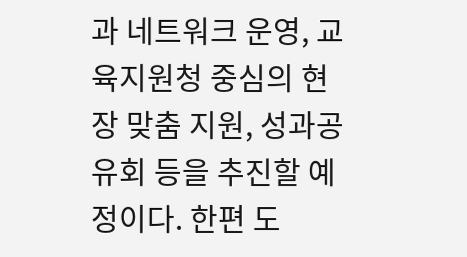과 네트워크 운영, 교육지원청 중심의 현장 맞춤 지원, 성과공유회 등을 추진할 예정이다. 한편 도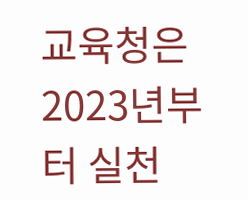교육청은 2023년부터 실천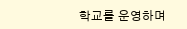학교를 운영하며